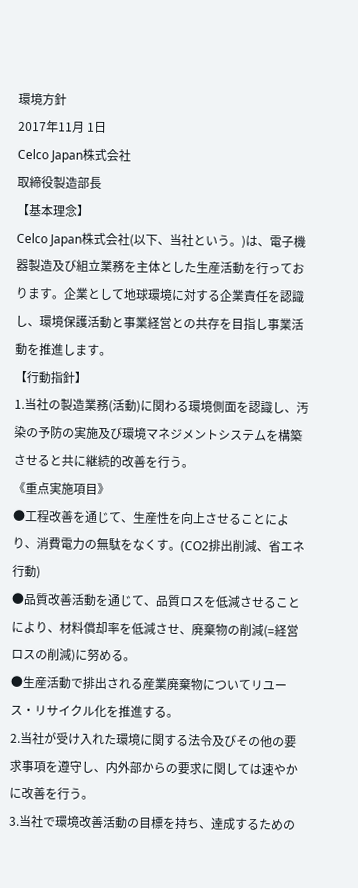環境方針
2017年11月 1日
Celco Japan株式会社
取締役製造部長
【基本理念】
Celco Japan株式会社(以下、当社という。)は、電子機器製造及び組立業務を主体とした生産活動を行っております。企業として地球環境に対する企業責任を認識し、環境保護活動と事業経営との共存を目指し事業活動を推進します。
【行動指針】
1.当社の製造業務(活動)に関わる環境側面を認識し、汚染の予防の実施及び環境マネジメントシステムを構築させると共に継続的改善を行う。
《重点実施項目》
●工程改善を通じて、生産性を向上させることにより、消費電力の無駄をなくす。(CO2排出削減、省エネ行動)
●品質改善活動を通じて、品質ロスを低減させることにより、材料償却率を低減させ、廃棄物の削減(=経営ロスの削減)に努める。
●生産活動で排出される産業廃棄物についてリユース・リサイクル化を推進する。
2.当社が受け入れた環境に関する法令及びその他の要求事項を遵守し、内外部からの要求に関しては速やかに改善を行う。
3.当社で環境改善活動の目標を持ち、達成するための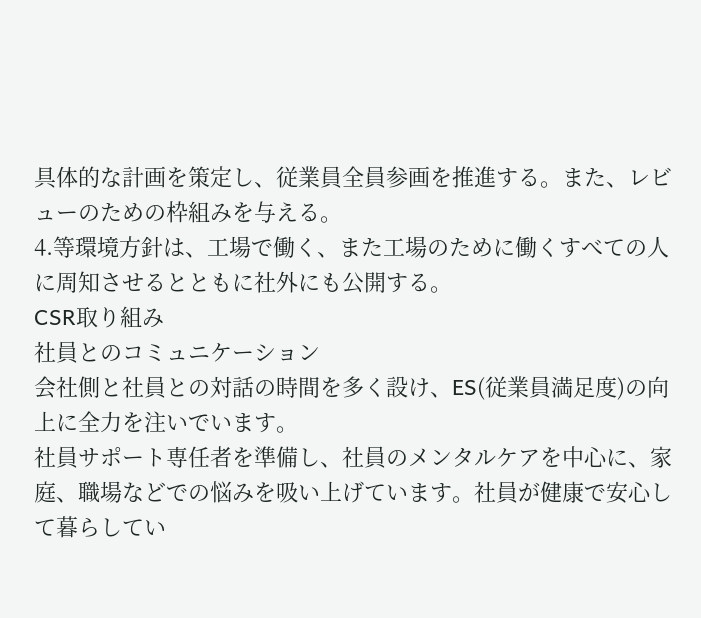具体的な計画を策定し、従業員全員参画を推進する。また、レビューのための枠組みを与える。
4.等環境方針は、工場で働く、また工場のために働くすべての人に周知させるとともに社外にも公開する。
CSR取り組み
社員とのコミュニケーション
会社側と社員との対話の時間を多く設け、ES(従業員満足度)の向上に全力を注いでいます。
社員サポート専任者を準備し、社員のメンタルケアを中心に、家庭、職場などでの悩みを吸い上げています。社員が健康で安心して暮らしてい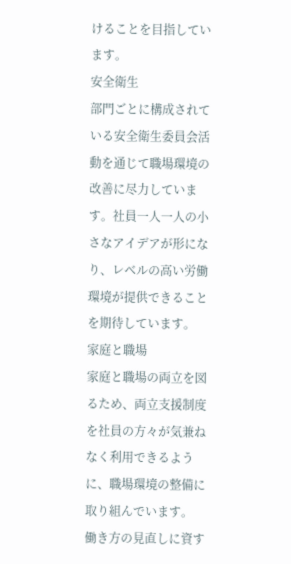けることを目指しています。
安全衛生
部門ごとに構成されている安全衛生委員会活動を通じて職場環境の改善に尽力しています。社員一人一人の小さなアイデアが形になり、レベルの高い労働環境が提供できることを期待しています。
家庭と職場
家庭と職場の両立を図るため、両立支援制度を社員の方々が気兼ねなく利用できるように、職場環境の整備に取り組んでいます。 働き方の見直しに資す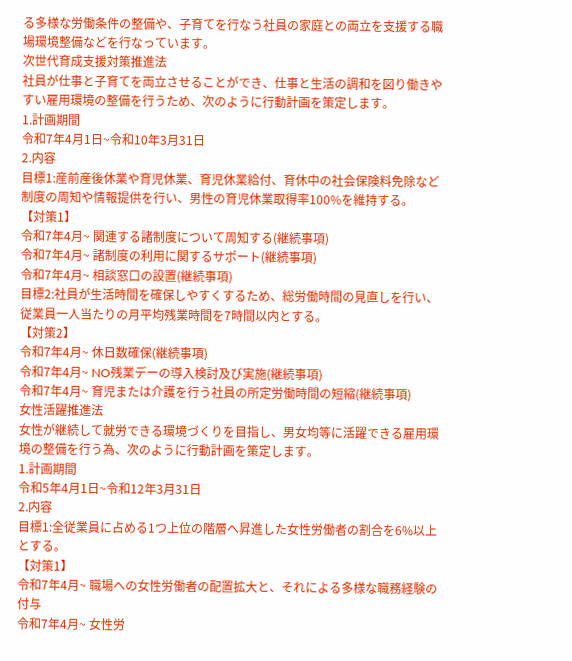る多様な労働条件の整備や、子育てを行なう社員の家庭との両立を支援する職場環境整備などを行なっています。
次世代育成支援対策推進法
社員が仕事と子育てを両立させることができ、仕事と生活の調和を図り働きやすい雇用環境の整備を行うため、次のように行動計画を策定します。
1.計画期間
令和7年4月1日~令和10年3月31日
2.内容
目標1:産前産後休業や育児休業、育児休業給付、育休中の社会保険料免除など制度の周知や情報提供を行い、男性の育児休業取得率100%を維持する。
【対策1】
令和7年4月~ 関連する諸制度について周知する(継続事項)
令和7年4月~ 諸制度の利用に関するサポート(継続事項)
令和7年4月~ 相談窓口の設置(継続事項)
目標2:社員が生活時間を確保しやすくするため、総労働時間の見直しを行い、従業員一人当たりの月平均残業時間を7時間以内とする。
【対策2】
令和7年4月~ 休日数確保(継続事項)
令和7年4月~ NO残業デーの導入検討及び実施(継続事項)
令和7年4月~ 育児または介護を行う社員の所定労働時間の短縮(継続事項)
女性活躍推進法
女性が継続して就労できる環境づくりを目指し、男女均等に活躍できる雇用環境の整備を行う為、次のように行動計画を策定します。
1.計画期間
令和5年4月1日~令和12年3月31日
2.内容
目標1:全従業員に占める1つ上位の階層へ昇進した女性労働者の割合を6%以上とする。
【対策1】
令和7年4月~ 職場への女性労働者の配置拡大と、それによる多様な職務経験の付与
令和7年4月~ 女性労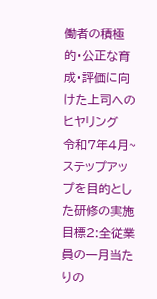働者の積極的・公正な育成・評価に向けた上司へのヒヤリング
令和7年4月~ ステップアップを目的とした研修の実施
目標2:全従業員の一月当たりの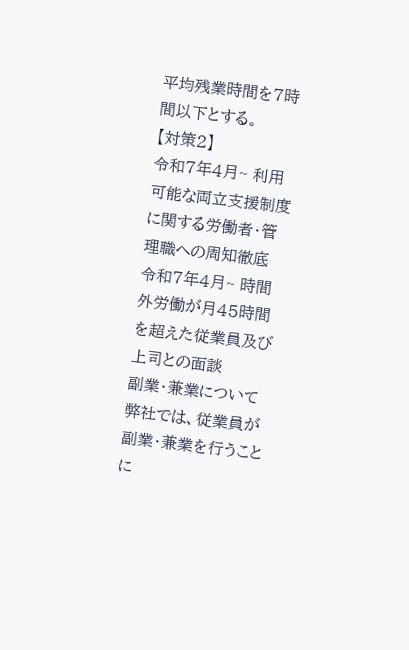平均残業時間を7時間以下とする。
【対策2】
令和7年4月~ 利用可能な両立支援制度に関する労働者・管理職への周知徹底
令和7年4月~ 時間外労働が月45時間を超えた従業員及び上司との面談
副業・兼業について
弊社では、従業員が副業・兼業を行うことに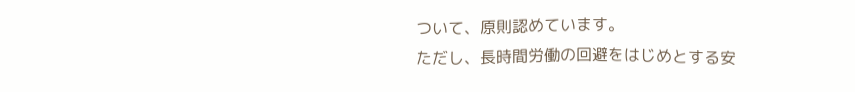ついて、原則認めています。
ただし、長時間労働の回避をはじめとする安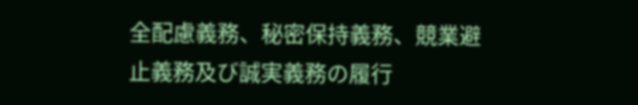全配慮義務、秘密保持義務、競業避止義務及び誠実義務の履行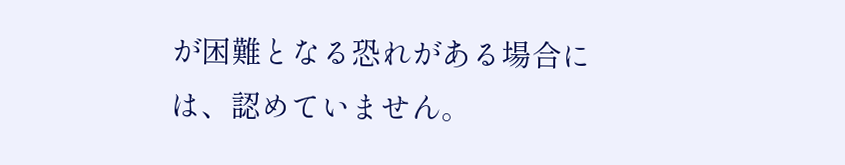が困難となる恐れがある場合には、認めていません。